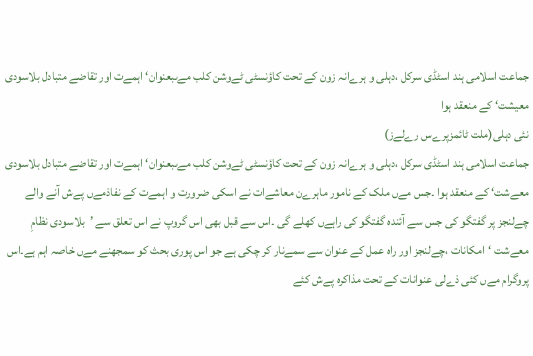جماعت اسلامی ہند اسٹڈی سرکل ،دہلی و ہرےانہ زون کے تحت کاؤنسٹی ٹےوشن کلب مےںبعنوان‘ اہمےت اور تقاضے متبادل بلاسودی معيشت‘ کے منعقد ہوا
نئی دہلی(ملت ٹائمزپرےس رےلےز)
جماعت اسلامی ہند اسٹڈی سرکل ،دہلی و ہرےانہ زون کے تحت کاؤنسٹی ٹےوشن کلب مےںبعنوان‘ اہمےت اور تقاضے متبادل بلاسودی معےشت‘ کے منعقد ہوا ۔جس مےں ملک کے نامور ماہرےن معاشےات نے اسکی ضرورت و اہمےت کے نفاذمےں پےش آنے والے چےلنجز پر گفتگو کی جس سے آئندہ گفتگو کی راہےں کھلے گی ۔اس سے قبل بھی اس گروپ نے اس تعلق سے ’بلاسودی نظامِ معےشت ‘امکانات ،چےلنجز اور راہ عمل کے عنوان سے سمےنار کر چکی ہے جو اس پوری بحث کو سمجھنے مےں خاصہ اہم ہے۔اس پروگرام مےں کئی ذےلی عنوانات کے تحت مذاکرہ پےش کئے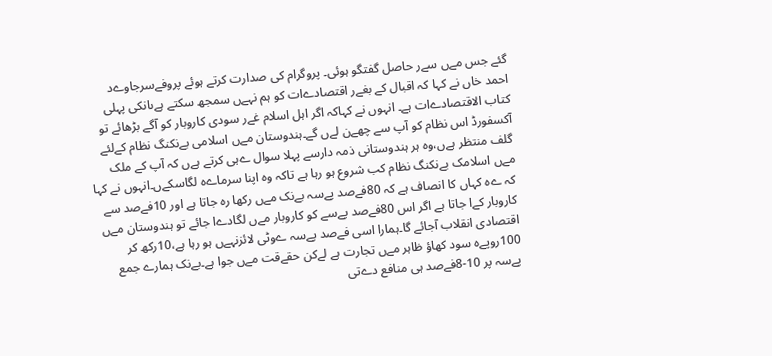گئے جس مےں سےر حاصل گفتگو ہوئی۔ پروگرام کی صدارت کرتے ہوئے پروفےسرجاوےد احمد خاں نے کہا کہ اقبال کے بغےر اقتصادےات کو ہم نہےں سمجھ سکتے ہےںانکی پہلی کتاب الاقتصادےات ہے۔ انہوں نے کہاکہ اگر اہل اسلام غےر سودی کاروبار کو آگے بڑھائے تو آکسفورڈ اس نظام کو آپ سے چھےن لےں گے۔ہندوستان مےں اسلامی بےنکنگ نظام کےلئے گلف منتظر ہےں،وہ ہر ہندوستانی ذمہ دارسے پہلا سوال ےہی کرتے ہےں کہ آپ کے ملک مےں اسلامک بےنکنگ نظام کب شروع ہو رہا ہے تاکہ وہ اپنا سرماےہ لگاسکےں۔انہوں نے کہا کہ ےہ کہاں کا انصاف ہے کہ 80فےصد پےسہ بےنک مےں رکھا رہ جاتا ہے اور 10فےصد سے کاروبار کےا جاتا ہے اگر اس 80فےصد پےسے کو کاروبار مےں لگادےا جائے تو ہندوستان مےں اقتصادی انقلاب آجائے گا۔ہمارا اسی فےصد پےسہ ےوٹی لائزنہےں ہو رہا ہے،10رکھ کر 100روپےہ سود کھاؤ ظاہر مےں تجارت ہے لےکن حقےقت مےں جوا ہے۔بےنک ہمارے جمع پےسہ پر 10-8فےصد ہی منافع دےتی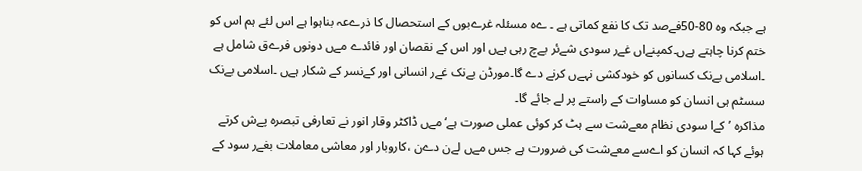ہے جبکہ وہ 80-50فےصد تک کا نفع کماتی ہے ۔ ےہ مسئلہ غرےبوں کے استحصال کا ذرےعہ بناہوا ہے اس لئے ہم اس کو ختم کرنا چاہتے ہےں۔کمپنےاں غےر سودی شےئر بےچ رہی ہےں اور اس کے نقصان اور فائدے مےں دونوں فرےق شامل ہے ۔اسلامی بےنک کسانوں کو خودکشی نہےں کرنے دے گا۔مورڈن بےنک غےر انسانی اور کےنسر کے شکار ہےں ۔اسلامی بےنک سسٹم ہی انسان کو مساوات کے راستے پر لے جائے گا۔
مذاکرہ ’کےا سودی نظام معےشت سے ہٹ کر کوئی عملی صورت ہے‘مےں ڈاکٹر وقار انور نے تعارفی تبصرہ پےش کرتے ہوئے کہا کہ انسان کو اےسے معےشت کی ضرورت ہے جس مےں لےن دےن ،کاروبار اور معاشی معاملات بغےر سود کے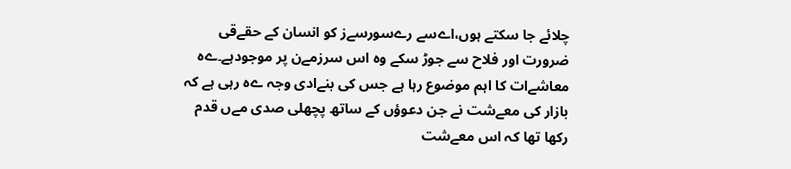چلائے جا سکتے ہوں،اےسے رےسورسےز کو انسان کے حقےقی ضرورت اور فلاح سے جوڑ سکے وہ اس سرزمےن پر موجودہے۔ےہ معاشےات کا اہم موضوع رہا ہے جس کی بنےادی وجہ ےہ رہی ہے کہ بازار کی معےشت نے جن دعوؤں کے ساتھ پچھلی صدی مےں قدم رکھا تھا کہ اس معےشت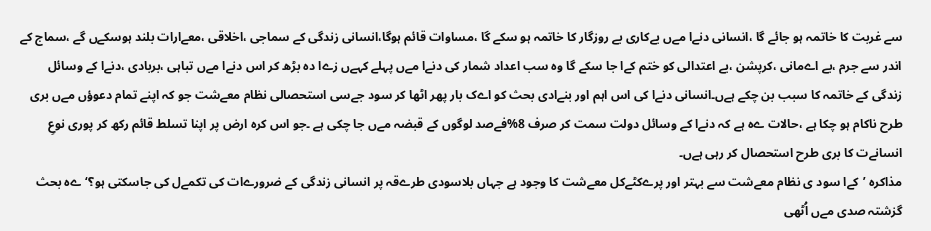سے غربت کا خاتمہ ہو جائے گا ،انسانی دنےا مےں بےکاری بے روزگار کا خاتمہ ہو سکے گا ،مساوات قائم ہوگا،انسانی زندگی کے سماجی ،اخلاقی ،معےارات بلند ہوسکےں گے ،سماج کے اندر سے جرم ،بے اےمانی ،کرپشن ،بے اعتدالی کو ختم کےا جا سکے گا وہ سب اعداد شمار کی دنےا مےں پہلے کہےں زےا دہ بڑھ کر اس دنےا مےں تباہی ،بربادی ،دنےا کے وسائل زندگی کے خاتمہ کا سبب بن چکے ہےں۔انسانی دنےا کی اس اہم اور بنےادی بحث کو اےک بار پھر اٹھا کر سود جےسی استحصالی نظام معےشت جو کہ اپنے تمام دعوؤں مےں بری طرح ناکام ہو چکا ہے ،حالات ےہ ہے کہ دنےا کے وسائل دولت سمت کر صرف 8%فےصد لوگوں کے قبضہ مےں جا چکی ہے ۔جو اس کرہ ارض پر اپنا تسلط قائم رکھ کر پوری نوعِ انسانےت کا بری طرح استحصال کر رہی ہےں۔
مذاکرہ ’کےا سود ی نظام معےشت سے بہتر اور پرےکٹےکل معےشت کا وجود ہے جہاں بلاسودی طرےقہ پر انسانی زندگی کے ضرورےات کی تکمےل کی جاسکتی ہو؟‘ےہ بحث گزشتہ صدی مےں اُٹھی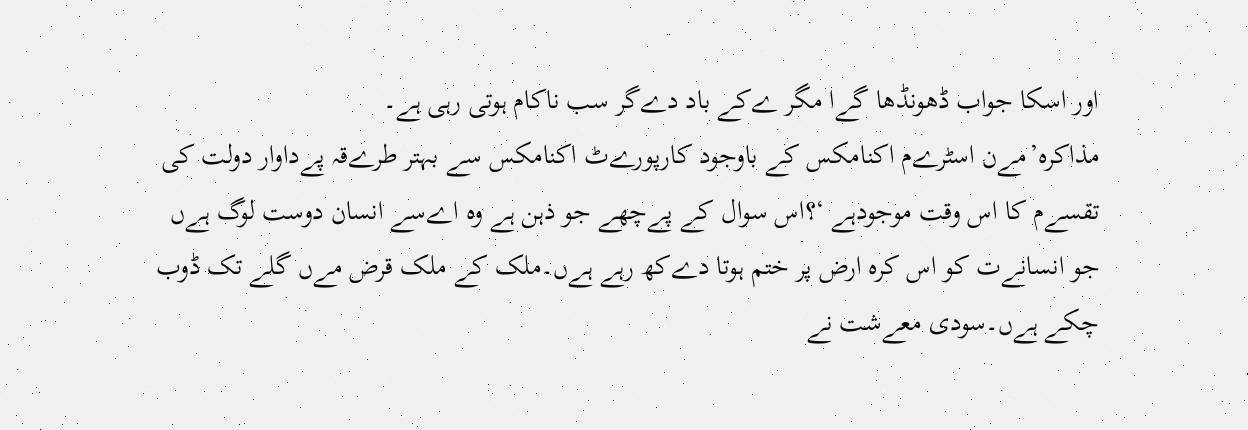اور اسکا جواب ڈھونڈھا گےا مگر ےکے باد دےگر سب ناکام ہوتی رہی ہے۔
مذاکرہ’مےن اسٹرےم اکنامکس کے باوجود کارپورےٹ اکنامکس سے بہتر طرےقہ پےداوار دولت کی تقسےم کا اس وقت موجودہے ‘؟اس سوال کے پےچھے جو ذہن ہے وہ اےسے انسان دوست لوگ ہےں جو انسانےت کو اس کرہ ارض پر ختم ہوتا دےکھ رہے ہےں۔ملک کے ملک قرض مےں گلے تک ڈوب چکے ہےں۔سودی معےشت نے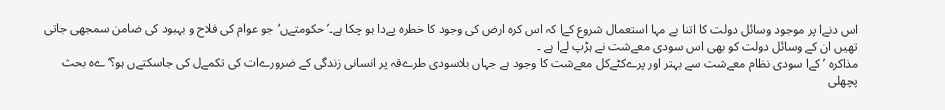اس دنےا پر موجود وسائل دولت کا اتنا بے مہا استعمال شروع کےا کہ اس کرہ ارض کی وجود کا خطرہ پےدا ہو چکا ہے۔’حکومتےں‘جو عوام کی فلاح و بہبود کی ضامن سمجھی جاتی تھیں ان کے وسائل دولت کو بھی اس سودی معےشت نے ہڑپ لےا ہے ۔
مذاکرہ ’کےا سودی نظام معےشت سے بہتر اور پرےکٹےکل معےشت کا وجود ہے جہاں بلاسودی طرےقہ پر انسانی زندگی کے ضرورےات کی تکمےل کی جاسکتےں ہو؟‘ےہ بحث پچھلی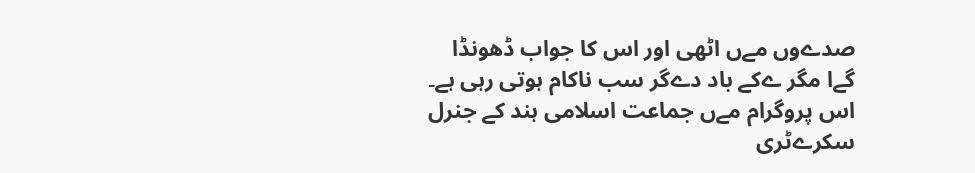صدےوں مےں اٹھی اور اس کا جواب ڈھونڈا گےا مگر ےکے باد دےگر سب ناکام ہوتی رہی ہے۔
اس پروگرام مےں جماعت اسلامی ہند کے جنرل سکرےٹری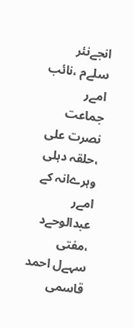انجےنئر سلےم ،نائب امےر جماعت نصرت علی ،حلقہ دہلی وہرےانہ کے امےر عبدالوحےد ،مفتی سہےل احمد قاسمی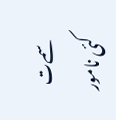سمےت کئی نامور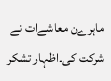ماہرےن معاشےات نے شرکت کی۔اظہار تشکر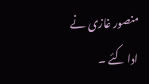منصور غازی نے ادا کئے ۔